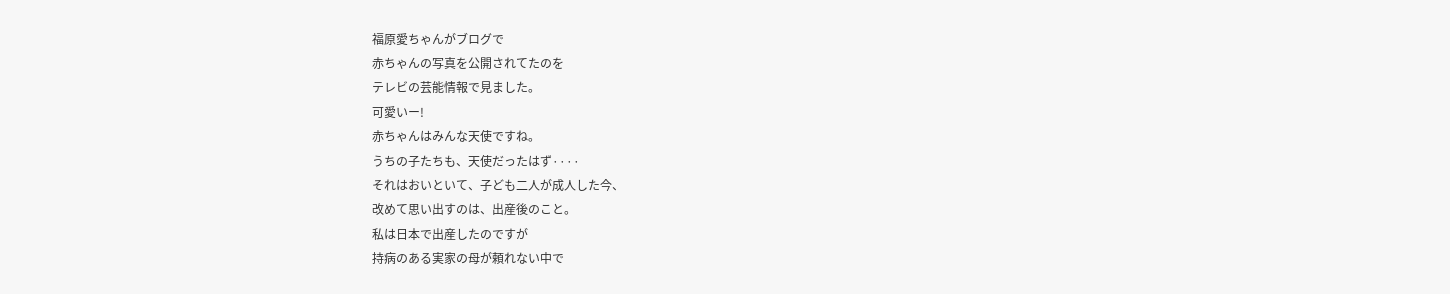福原愛ちゃんがブログで
赤ちゃんの写真を公開されてたのを
テレビの芸能情報で見ました。
可愛いー!
赤ちゃんはみんな天使ですね。
うちの子たちも、天使だったはず····
それはおいといて、子ども二人が成人した今、
改めて思い出すのは、出産後のこと。
私は日本で出産したのですが
持病のある実家の母が頼れない中で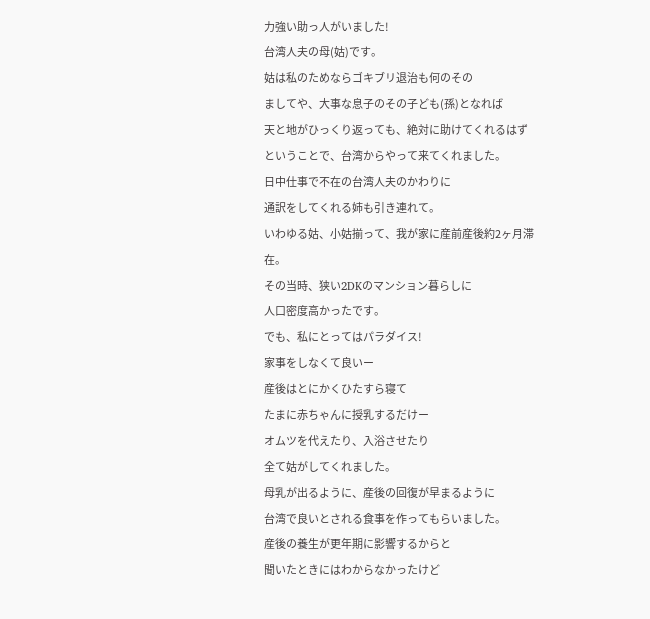力強い助っ人がいました!
台湾人夫の母(姑)です。
姑は私のためならゴキブリ退治も何のその
ましてや、大事な息子のその子ども(孫)となれば
天と地がひっくり返っても、絶対に助けてくれるはず
ということで、台湾からやって来てくれました。
日中仕事で不在の台湾人夫のかわりに
通訳をしてくれる姉も引き連れて。
いわゆる姑、小姑揃って、我が家に産前産後約2ヶ月滞在。
その当時、狭い2DKのマンション暮らしに
人口密度高かったです。
でも、私にとってはパラダイス!
家事をしなくて良いー
産後はとにかくひたすら寝て
たまに赤ちゃんに授乳するだけー
オムツを代えたり、入浴させたり
全て姑がしてくれました。
母乳が出るように、産後の回復が早まるように
台湾で良いとされる食事を作ってもらいました。
産後の養生が更年期に影響するからと
聞いたときにはわからなかったけど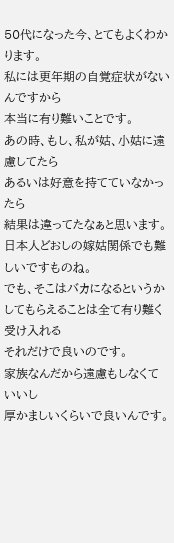50代になった今、とてもよくわかります。
私には更年期の自覚症状がないんですから
本当に有り難いことです。
あの時、もし、私が姑、小姑に遠慮してたら
あるいは好意を持てていなかったら
結果は違ってたなぁと思います。
日本人どおしの嫁姑関係でも難しいですものね。
でも、そこはバカになるというか
してもらえることは全て有り難く受け入れる
それだけで良いのです。
家族なんだから遠慮もしなくていいし
厚かましいくらいで良いんです。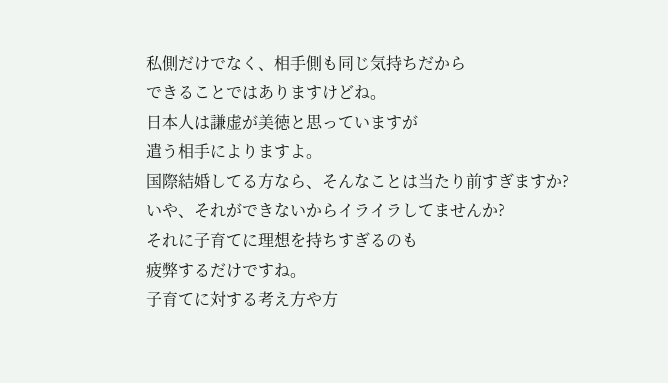私側だけでなく、相手側も同じ気持ちだから
できることではありますけどね。
日本人は謙虚が美徳と思っていますが
遣う相手によりますよ。
国際結婚してる方なら、そんなことは当たり前すぎますか?
いや、それができないからイライラしてませんか?
それに子育てに理想を持ちすぎるのも
疲弊するだけですね。
子育てに対する考え方や方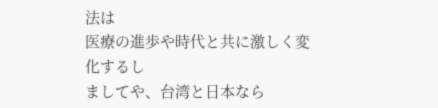法は
医療の進歩や時代と共に激しく変化するし
ましてや、台湾と日本なら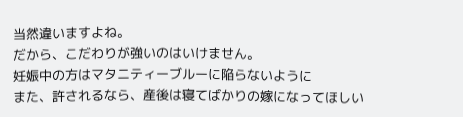当然違いますよね。
だから、こだわりが強いのはいけません。
妊娠中の方はマタニティーブルーに陥らないように
また、許されるなら、産後は寝てばかりの嫁になってほしい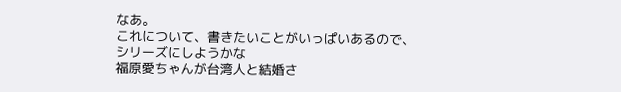なあ。
これについて、書きたいことがいっぱいあるので、
シリーズにしようかな
福原愛ちゃんが台湾人と結婚さ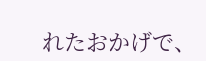れたおかげで、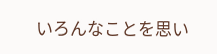いろんなことを思い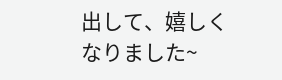出して、嬉しくなりました~